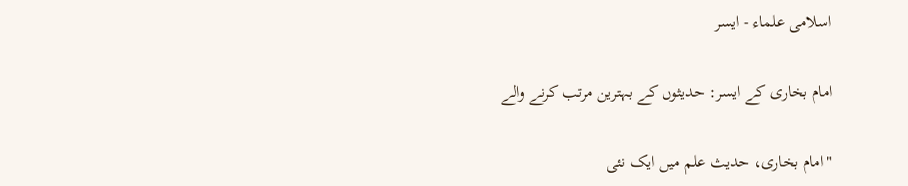اسلامی علماء - ایسر

امام بخاری کے ایسر: حدیثوں کے بہترین مرتب کرنے والے

"امام بخاری، حدیث علم میں ایک نئی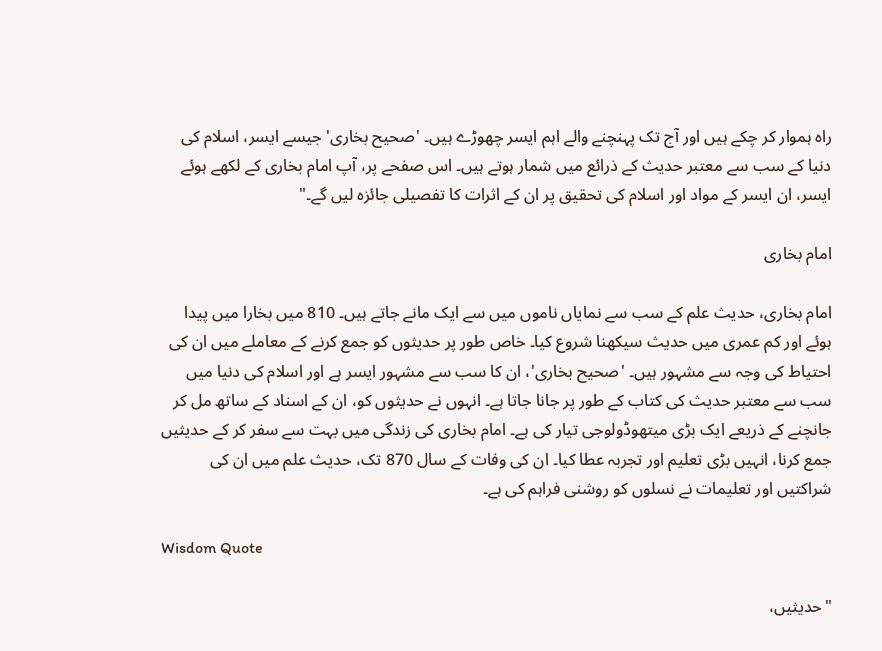راہ ہموار کر چکے ہیں اور آج تک پہنچنے والے اہم ایسر چھوڑے ہیں۔ 'صحیح بخاری' جیسے ایسر، اسلام کی دنیا کے سب سے معتبر حدیث کے ذرائع میں شمار ہوتے ہیں۔ اس صفحے پر، آپ امام بخاری کے لکھے ہوئے ایسر، ان ایسر کے مواد اور اسلام کی تحقیق پر ان کے اثرات کا تفصیلی جائزہ لیں گے۔"

امام بخاری

امام بخاری، حدیث علم کے سب سے نمایاں ناموں میں سے ایک مانے جاتے ہیں۔ 810 میں بخارا میں پیدا ہوئے اور کم عمری میں حدیث سیکھنا شروع کیا۔ خاص طور پر حدیثوں کو جمع کرنے کے معاملے میں ان کی احتیاط کی وجہ سے مشہور ہیں۔ 'صحیح بخاری'، ان کا سب سے مشہور ایسر ہے اور اسلام کی دنیا میں سب سے معتبر حدیث کی کتاب کے طور پر جانا جاتا ہے۔ انہوں نے حدیثوں کو، ان کے اسناد کے ساتھ مل کر جانچنے کے ذریعے ایک بڑی میتھوڈولوجی تیار کی ہے۔ امام بخاری کی زندگی میں بہت سے سفر کر کے حدیثیں جمع کرنا، انہیں بڑی تعلیم اور تجربہ عطا کیا۔ ان کی وفات کے سال 870 تک، حدیث علم میں ان کی شراکتیں اور تعلیمات نے نسلوں کو روشنی فراہم کی ہے۔

Wisdom Quote

"حدیثیں،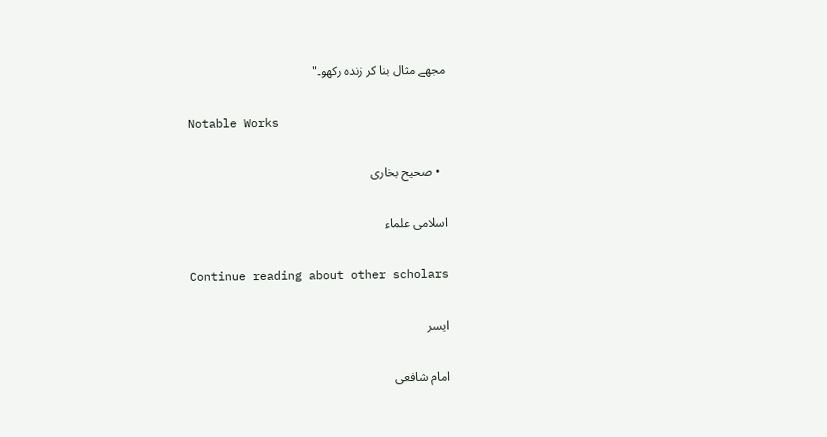مجھے مثال بنا کر زندہ رکھو۔"

Notable Works

  • صحیح بخاری

اسلامی علماء

Continue reading about other scholars

ایسر

امام شافعی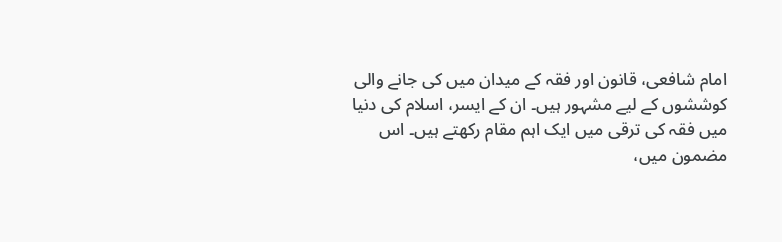امام شافعی، قانون اور فقہ کے میدان میں کی جانے والی کوششوں کے لیے مشہور ہیں۔ ان کے ایسر، اسلام کی دنیا میں فقہ کی ترقی میں ایک اہم مقام رکھتے ہیں۔ اس مضمون میں،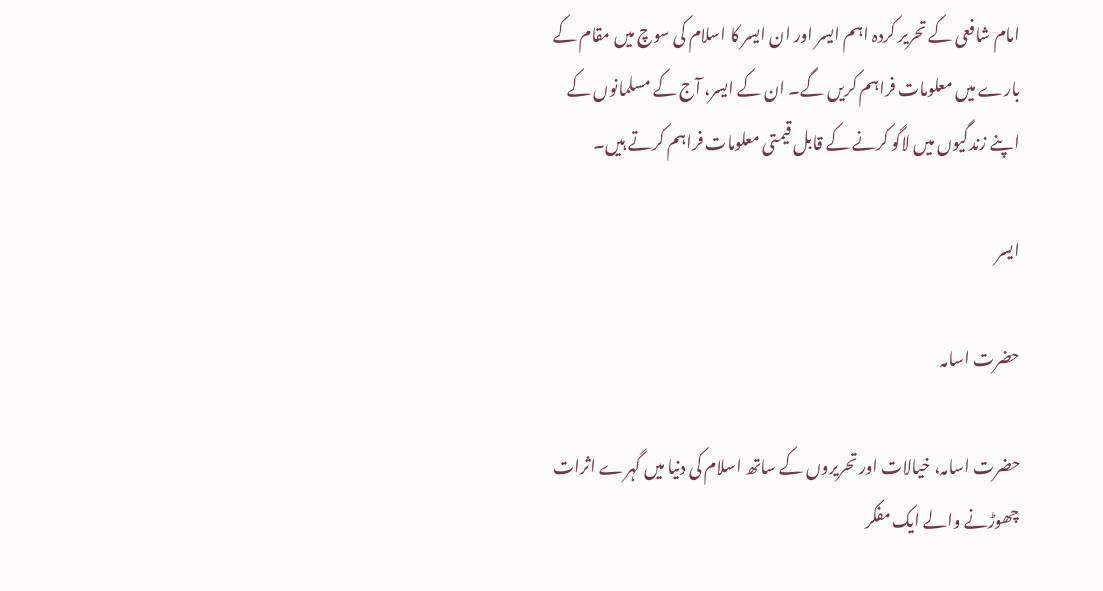امام شافعی کے تحریر کردہ اہم ایسر اور ان ایسر کا اسلام کی سوچ میں مقام کے بارے میں معلومات فراہم کریں گے۔ ان کے ایسر، آج کے مسلمانوں کے اپنے زندگیوں میں لاگو کرنے کے قابل قیمتی معلومات فراہم کرتے ہیں۔

ایسر

حضرت اسامہ

حضرت اسامہ، خیالات اور تحریروں کے ساتھ اسلام کی دنیا میں گہرے اثرات چھوڑنے والے ایک مفکر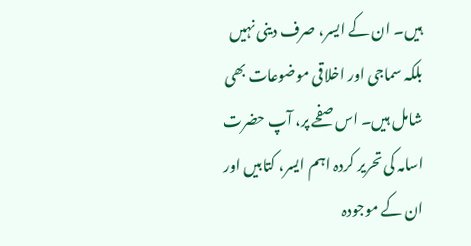ہیں۔ ان کے ایسر، صرف دینی نہیں بلکہ سماجی اور اخلاقی موضوعات بھی شامل ہیں۔ اس صفحے پر، آپ حضرت اسامہ کی تحریر کردہ اہم ایسر، کتابیں اور ان کے موجودہ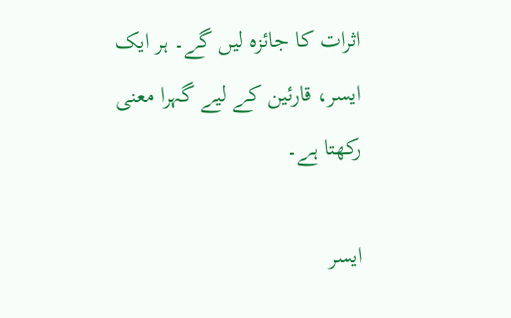اثرات کا جائزہ لیں گے۔ ہر ایک ایسر، قارئین کے لیے گہرا معنی رکھتا ہے۔

ایسر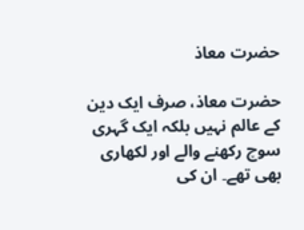حضرت معاذ

حضرت معاذ، صرف ایک دین کے عالم نہیں بلکہ ایک گہری سوچ رکھنے والے اور لکھاری بھی تھے۔ ان کی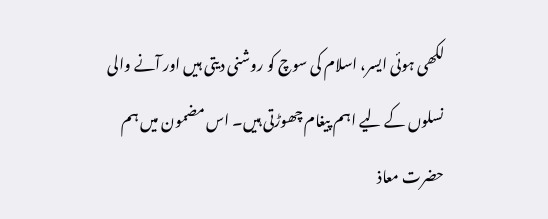لکھی ہوئی ایسر، اسلام کی سوچ کو روشنی دیتی ہیں اور آنے والی نسلوں کے لیے اہم پیغام چھوڑتی ہیں۔ اس مضمون میں ہم حضرت معاذ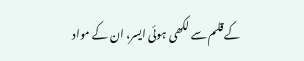کے قلم سے لکھی ہوئی ایسر، ان کے مواد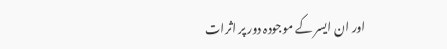اور ان ایسر کے موجودہ دور پر اثرات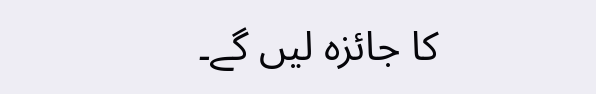کا جائزہ لیں گے۔